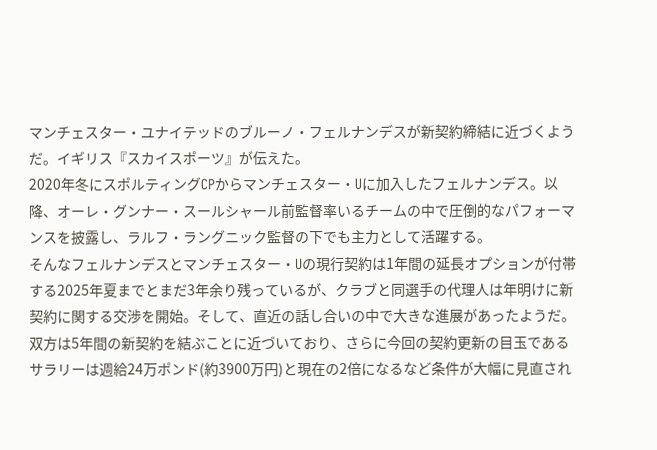マンチェスター・ユナイテッドのブルーノ・フェルナンデスが新契約締結に近づくようだ。イギリス『スカイスポーツ』が伝えた。
2020年冬にスポルティングCPからマンチェスター・Uに加入したフェルナンデス。以降、オーレ・グンナー・スールシャール前監督率いるチームの中で圧倒的なパフォーマンスを披露し、ラルフ・ラングニック監督の下でも主力として活躍する。
そんなフェルナンデスとマンチェスター・Uの現行契約は1年間の延長オプションが付帯する2025年夏までとまだ3年余り残っているが、クラブと同選手の代理人は年明けに新契約に関する交渉を開始。そして、直近の話し合いの中で大きな進展があったようだ。
双方は5年間の新契約を結ぶことに近づいており、さらに今回の契約更新の目玉であるサラリーは週給24万ポンド(約3900万円)と現在の2倍になるなど条件が大幅に見直され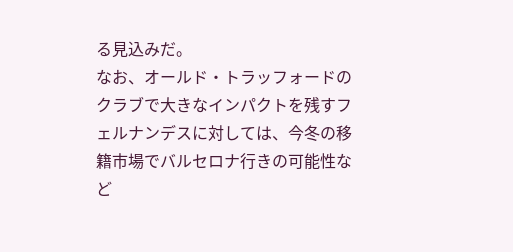る見込みだ。
なお、オールド・トラッフォードのクラブで大きなインパクトを残すフェルナンデスに対しては、今冬の移籍市場でバルセロナ行きの可能性など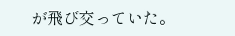が飛び交っていた。